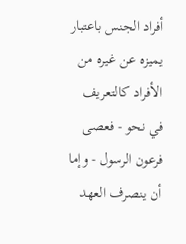أفراد الجنس باعتبار يميزه عن غيره من الأفراد كالتعريف في نحو - فعصى فرعون الرسول - وإما أن ينصرف العهد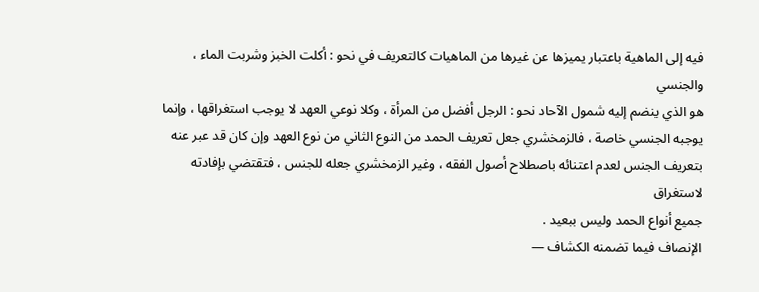فيه إلى الماهية باعتبار يميزها عن غيرها من الماهيات كالتعريف في نحو : أكلت الخبز وشربت الماء ، والجنسي
هو الذي ينضم إليه شمول الآحاد نحو : الرجل أفضل من المرأة ، وكلا نوعي العهد لا يوجب استغراقها ، وإنما
يوجبه الجنسي خاصة ، فالزمخشري جعل تعريف الحمد من النوع الثاني من نوع العهد وإن كان قد عبر عنه
بتعريف الجنس لعدم اعتنائه باصطلاح أصول الفقه ، وغير الزمخشري جعله للجنس ، فتقتضي بإفادته لاستغراق
جميع أنواع الحمد وليس ببعيد .
الإنصاف فيما تضمنه الكشاف —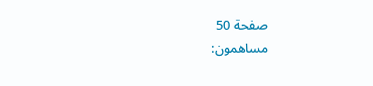صفحة 50
مساهمون: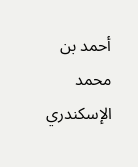أحمد بن محمد الإسكندري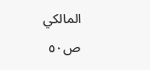المالكي
ص٥٠